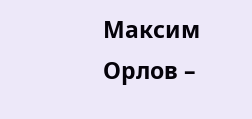Максим Орлов –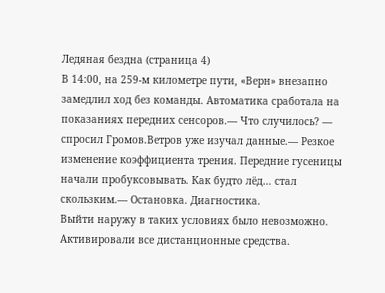Ледяная бездна (страница 4)
В 14:00, на 259-м километре пути, «Верн» внезапно замедлил ход без команды. Автоматика сработала на показаниях передних сенсоров.— Что случилось? — спросил Громов.Ветров уже изучал данные.— Резкое изменение коэффициента трения. Передние гусеницы начали пробуксовывать. Как будто лёд… стал скользким.— Остановка. Диагностика.
Выйти наружу в таких условиях было невозможно. Активировали все дистанционные средства.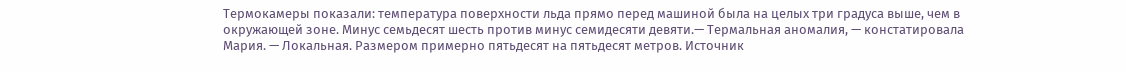Термокамеры показали: температура поверхности льда прямо перед машиной была на целых три градуса выше, чем в окружающей зоне. Минус семьдесят шесть против минус семидесяти девяти.— Термальная аномалия, — констатировала Мария. — Локальная. Размером примерно пятьдесят на пятьдесят метров. Источник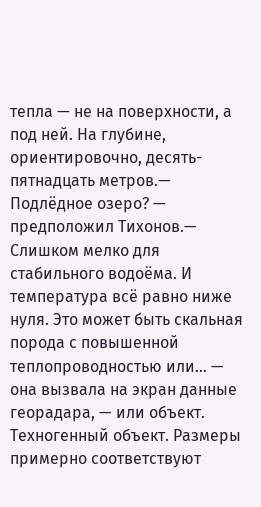тепла — не на поверхности, а под ней. На глубине, ориентировочно, десять-пятнадцать метров.— Подлёдное озеро? — предположил Тихонов.— Слишком мелко для стабильного водоёма. И температура всё равно ниже нуля. Это может быть скальная порода с повышенной теплопроводностью или… — она вызвала на экран данные георадара, — или объект. Техногенный объект. Размеры примерно соответствуют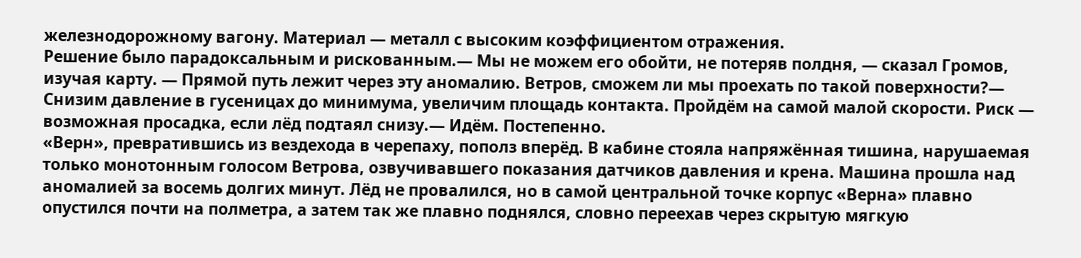железнодорожному вагону. Материал — металл с высоким коэффициентом отражения.
Решение было парадоксальным и рискованным.— Мы не можем его обойти, не потеряв полдня, — сказал Громов, изучая карту. — Прямой путь лежит через эту аномалию. Ветров, сможем ли мы проехать по такой поверхности?— Снизим давление в гусеницах до минимума, увеличим площадь контакта. Пройдём на самой малой скорости. Риск — возможная просадка, если лёд подтаял снизу.— Идём. Постепенно.
«Верн», превратившись из вездехода в черепаху, пополз вперёд. В кабине стояла напряжённая тишина, нарушаемая только монотонным голосом Ветрова, озвучивавшего показания датчиков давления и крена. Машина прошла над аномалией за восемь долгих минут. Лёд не провалился, но в самой центральной точке корпус «Верна» плавно опустился почти на полметра, а затем так же плавно поднялся, словно переехав через скрытую мягкую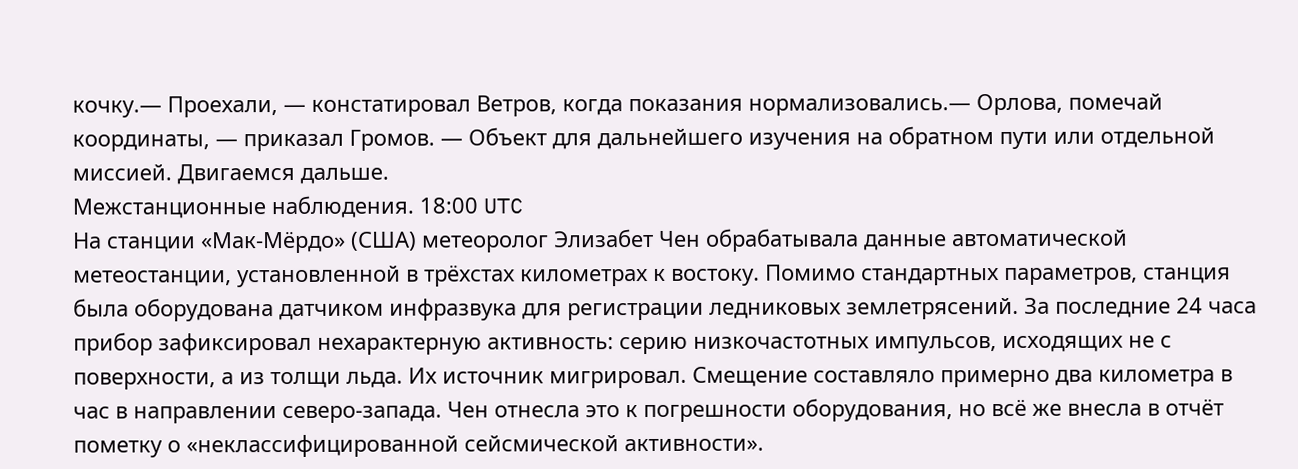кочку.— Проехали, — констатировал Ветров, когда показания нормализовались.— Орлова, помечай координаты, — приказал Громов. — Объект для дальнейшего изучения на обратном пути или отдельной миссией. Двигаемся дальше.
Межстанционные наблюдения. 18:00 UTC
На станции «Мак-Мёрдо» (США) метеоролог Элизабет Чен обрабатывала данные автоматической метеостанции, установленной в трёхстах километрах к востоку. Помимо стандартных параметров, станция была оборудована датчиком инфразвука для регистрации ледниковых землетрясений. За последние 24 часа прибор зафиксировал нехарактерную активность: серию низкочастотных импульсов, исходящих не с поверхности, а из толщи льда. Их источник мигрировал. Смещение составляло примерно два километра в час в направлении северо-запада. Чен отнесла это к погрешности оборудования, но всё же внесла в отчёт пометку о «неклассифицированной сейсмической активности».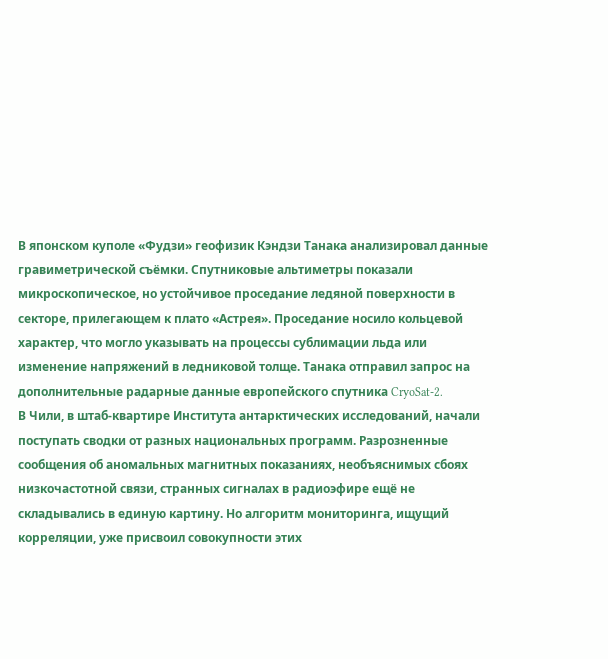В японском куполе «Фудзи» геофизик Кэндзи Танака анализировал данные гравиметрической съёмки. Спутниковые альтиметры показали микроскопическое, но устойчивое проседание ледяной поверхности в секторе, прилегающем к плато «Астрея». Проседание носило кольцевой характер, что могло указывать на процессы сублимации льда или изменение напряжений в ледниковой толще. Танака отправил запрос на дополнительные радарные данные европейского спутника CryoSat-2.
В Чили, в штаб-квартире Института антарктических исследований, начали поступать сводки от разных национальных программ. Разрозненные сообщения об аномальных магнитных показаниях, необъяснимых сбоях низкочастотной связи, странных сигналах в радиоэфире ещё не складывались в единую картину. Но алгоритм мониторинга, ищущий корреляции, уже присвоил совокупности этих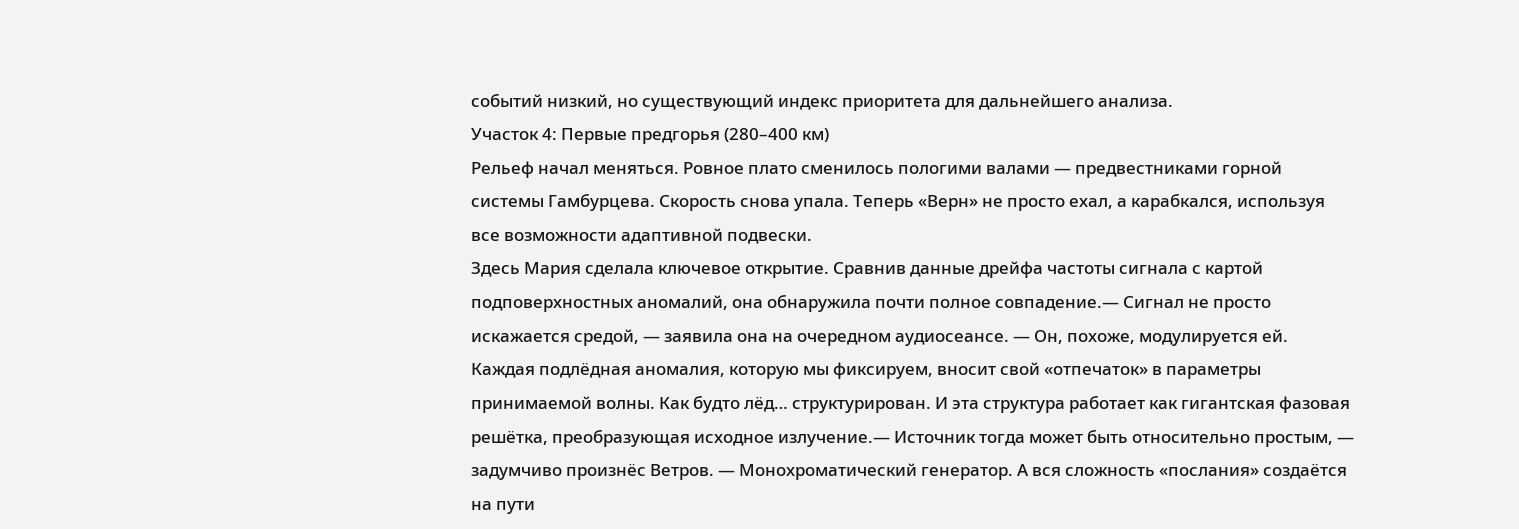событий низкий, но существующий индекс приоритета для дальнейшего анализа.
Участок 4: Первые предгорья (280–400 км)
Рельеф начал меняться. Ровное плато сменилось пологими валами — предвестниками горной системы Гамбурцева. Скорость снова упала. Теперь «Верн» не просто ехал, а карабкался, используя все возможности адаптивной подвески.
Здесь Мария сделала ключевое открытие. Сравнив данные дрейфа частоты сигнала с картой подповерхностных аномалий, она обнаружила почти полное совпадение.— Сигнал не просто искажается средой, — заявила она на очередном аудиосеансе. — Он, похоже, модулируется ей. Каждая подлёдная аномалия, которую мы фиксируем, вносит свой «отпечаток» в параметры принимаемой волны. Как будто лёд… структурирован. И эта структура работает как гигантская фазовая решётка, преобразующая исходное излучение.— Источник тогда может быть относительно простым, — задумчиво произнёс Ветров. — Монохроматический генератор. А вся сложность «послания» создаётся на пути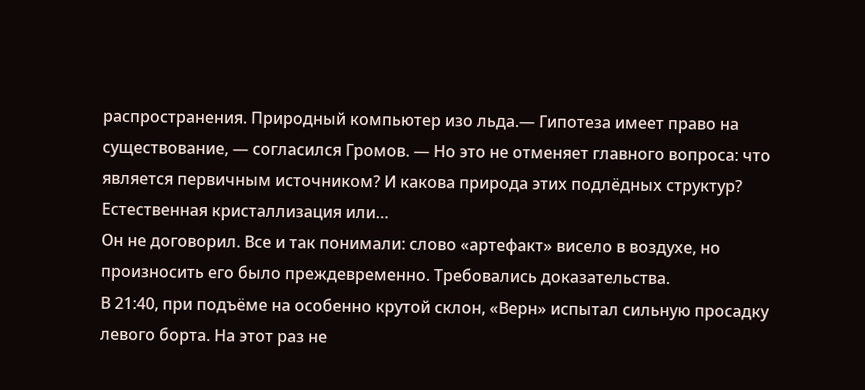распространения. Природный компьютер изо льда.— Гипотеза имеет право на существование, — согласился Громов. — Но это не отменяет главного вопроса: что является первичным источником? И какова природа этих подлёдных структур? Естественная кристаллизация или…
Он не договорил. Все и так понимали: слово «артефакт» висело в воздухе, но произносить его было преждевременно. Требовались доказательства.
В 21:40, при подъёме на особенно крутой склон, «Верн» испытал сильную просадку левого борта. На этот раз не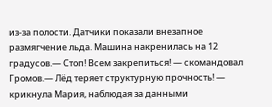из-за полости. Датчики показали внезапное размягчение льда. Машина накренилась на 12 градусов.— Стоп! Всем закрепиться! — скомандовал Громов.— Лёд теряет структурную прочность! — крикнула Мария, наблюдая за данными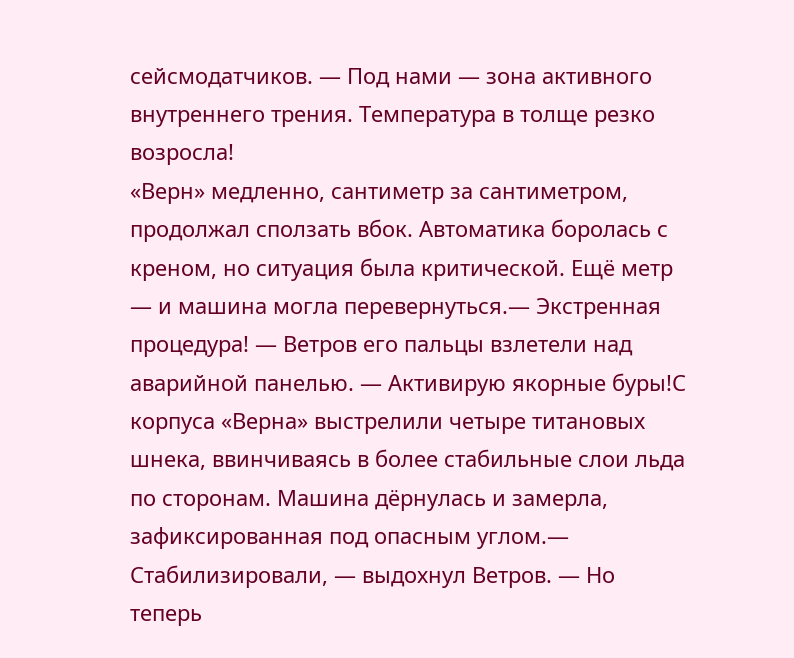сейсмодатчиков. — Под нами — зона активного внутреннего трения. Температура в толще резко возросла!
«Верн» медленно, сантиметр за сантиметром, продолжал сползать вбок. Автоматика боролась с креном, но ситуация была критической. Ещё метр — и машина могла перевернуться.— Экстренная процедура! — Ветров его пальцы взлетели над аварийной панелью. — Активирую якорные буры!С корпуса «Верна» выстрелили четыре титановых шнека, ввинчиваясь в более стабильные слои льда по сторонам. Машина дёрнулась и замерла, зафиксированная под опасным углом.— Стабилизировали, — выдохнул Ветров. — Но теперь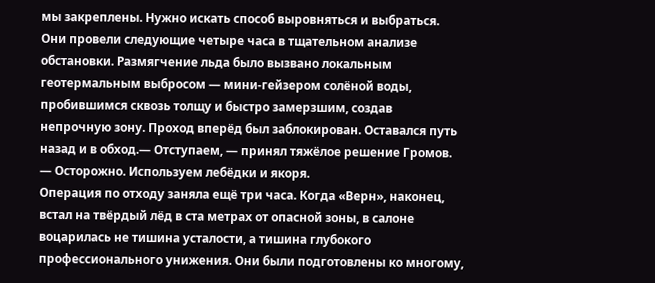мы закреплены. Нужно искать способ выровняться и выбраться.
Они провели следующие четыре часа в тщательном анализе обстановки. Размягчение льда было вызвано локальным геотермальным выбросом — мини-гейзером солёной воды, пробившимся сквозь толщу и быстро замерзшим, создав непрочную зону. Проход вперёд был заблокирован. Оставался путь назад и в обход.— Отступаем, — принял тяжёлое решение Громов. — Осторожно. Используем лебёдки и якоря.
Операция по отходу заняла ещё три часа. Когда «Верн», наконец, встал на твёрдый лёд в ста метрах от опасной зоны, в салоне воцарилась не тишина усталости, а тишина глубокого профессионального унижения. Они были подготовлены ко многому,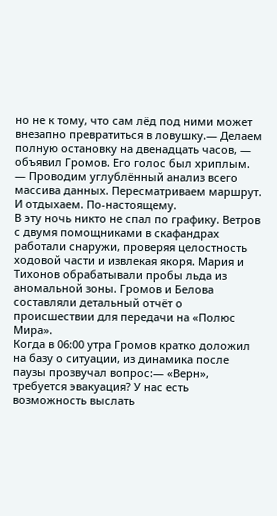но не к тому, что сам лёд под ними может внезапно превратиться в ловушку.— Делаем полную остановку на двенадцать часов, — объявил Громов. Его голос был хриплым. — Проводим углублённый анализ всего массива данных. Пересматриваем маршрут. И отдыхаем. По-настоящему.
В эту ночь никто не спал по графику. Ветров с двумя помощниками в скафандрах работали снаружи, проверяя целостность ходовой части и извлекая якоря. Мария и Тихонов обрабатывали пробы льда из аномальной зоны. Громов и Белова составляли детальный отчёт о происшествии для передачи на «Полюс Мира».
Когда в 06:00 утра Громов кратко доложил на базу о ситуации, из динамика после паузы прозвучал вопрос:— «Верн», требуется эвакуация? У нас есть возможность выслать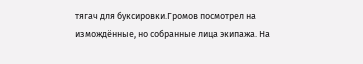тягач для буксировки.Громов посмотрел на измождённые, но собранные лица экипажа. На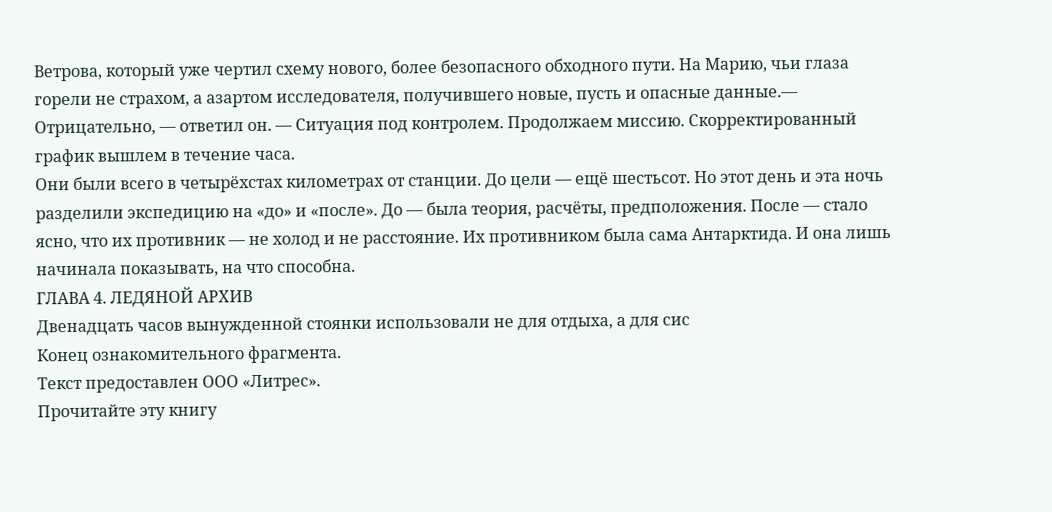Ветрова, который уже чертил схему нового, более безопасного обходного пути. На Марию, чьи глаза горели не страхом, а азартом исследователя, получившего новые, пусть и опасные данные.— Отрицательно, — ответил он. — Ситуация под контролем. Продолжаем миссию. Скорректированный график вышлем в течение часа.
Они были всего в четырёхстах километрах от станции. До цели — ещё шестьсот. Но этот день и эта ночь разделили экспедицию на «до» и «после». До — была теория, расчёты, предположения. После — стало ясно, что их противник — не холод и не расстояние. Их противником была сама Антарктида. И она лишь начинала показывать, на что способна.
ГЛАВА 4. ЛЕДЯНОЙ АРХИВ
Двенадцать часов вынужденной стоянки использовали не для отдыха, а для сис
Конец ознакомительного фрагмента.
Текст предоставлен ООО «Литрес».
Прочитайте эту книгу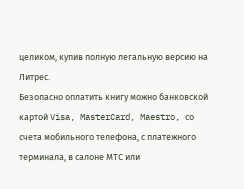целиком, купив полную легальную версию на Литрес.
Безопасно оплатить книгу можно банковской картой Visa, MasterCard, Maestro, со счета мобильного телефона, с платежного терминала, в салоне МТС или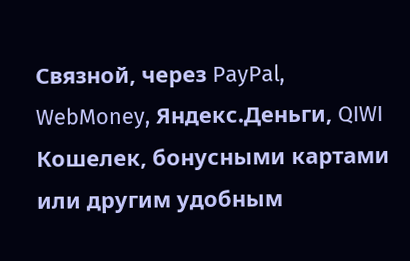Связной, через PayPal, WebMoney, Яндекс.Деньги, QIWI Кошелек, бонусными картами или другим удобным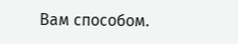Вам способом.